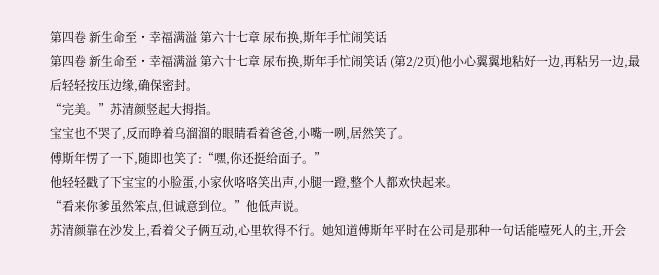第四卷 新生命至・幸福满溢 第六十七章 尿布换,斯年手忙闹笑话
第四卷 新生命至・幸福满溢 第六十七章 尿布换,斯年手忙闹笑话 (第2/2页)他小心翼翼地粘好一边,再粘另一边,最后轻轻按压边缘,确保密封。
“完美。”苏清颜竖起大拇指。
宝宝也不哭了,反而睁着乌溜溜的眼睛看着爸爸,小嘴一咧,居然笑了。
傅斯年愣了一下,随即也笑了:“嘿,你还挺给面子。”
他轻轻戳了下宝宝的小脸蛋,小家伙咯咯笑出声,小腿一蹬,整个人都欢快起来。
“看来你爹虽然笨点,但诚意到位。”他低声说。
苏清颜靠在沙发上,看着父子俩互动,心里软得不行。她知道傅斯年平时在公司是那种一句话能噎死人的主,开会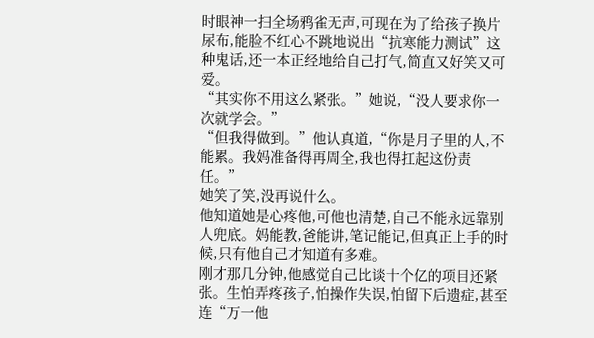时眼神一扫全场鸦雀无声,可现在为了给孩子换片尿布,能脸不红心不跳地说出“抗寒能力测试”这种鬼话,还一本正经地给自己打气,简直又好笑又可爱。
“其实你不用这么紧张。”她说,“没人要求你一次就学会。”
“但我得做到。”他认真道,“你是月子里的人,不能累。我妈准备得再周全,我也得扛起这份责任。”
她笑了笑,没再说什么。
他知道她是心疼他,可他也清楚,自己不能永远靠别人兜底。妈能教,爸能讲,笔记能记,但真正上手的时候,只有他自己才知道有多难。
刚才那几分钟,他感觉自己比谈十个亿的项目还紧张。生怕弄疼孩子,怕操作失误,怕留下后遗症,甚至连“万一他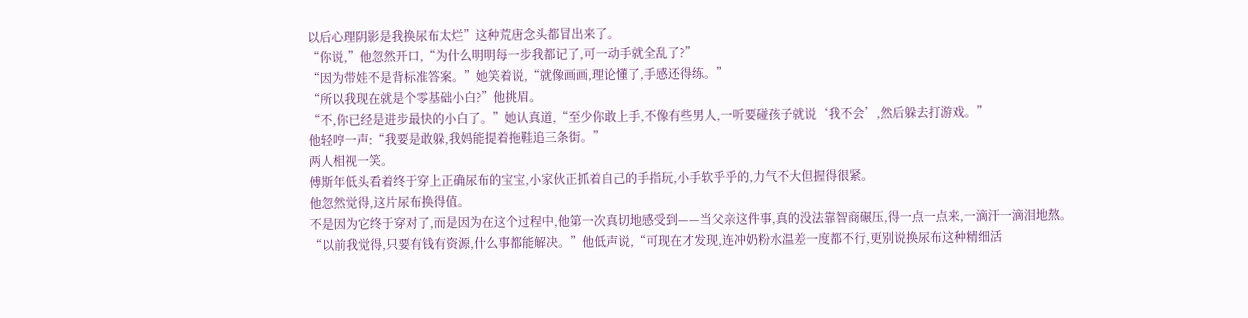以后心理阴影是我换尿布太烂”这种荒唐念头都冒出来了。
“你说,”他忽然开口,“为什么明明每一步我都记了,可一动手就全乱了?”
“因为带娃不是背标准答案。”她笑着说,“就像画画,理论懂了,手感还得练。”
“所以我现在就是个零基础小白?”他挑眉。
“不,你已经是进步最快的小白了。”她认真道,“至少你敢上手,不像有些男人,一听要碰孩子就说‘我不会’,然后躲去打游戏。”
他轻哼一声:“我要是敢躲,我妈能提着拖鞋追三条街。”
两人相视一笑。
傅斯年低头看着终于穿上正确尿布的宝宝,小家伙正抓着自己的手指玩,小手软乎乎的,力气不大但握得很紧。
他忽然觉得,这片尿布换得值。
不是因为它终于穿对了,而是因为在这个过程中,他第一次真切地感受到——当父亲这件事,真的没法靠智商碾压,得一点一点来,一滴汗一滴泪地熬。
“以前我觉得,只要有钱有资源,什么事都能解决。”他低声说,“可现在才发现,连冲奶粉水温差一度都不行,更别说换尿布这种精细活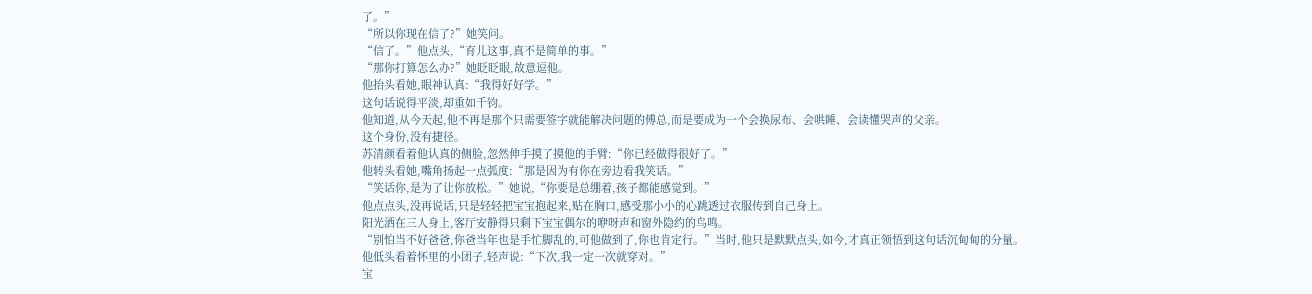了。”
“所以你现在信了?”她笑问。
“信了。”他点头,“育儿这事,真不是简单的事。”
“那你打算怎么办?”她眨眨眼,故意逗他。
他抬头看她,眼神认真:“我得好好学。”
这句话说得平淡,却重如千钧。
他知道,从今天起,他不再是那个只需要签字就能解决问题的傅总,而是要成为一个会换尿布、会哄睡、会读懂哭声的父亲。
这个身份,没有捷径。
苏清颜看着他认真的侧脸,忽然伸手摸了摸他的手臂:“你已经做得很好了。”
他转头看她,嘴角扬起一点弧度:“那是因为有你在旁边看我笑话。”
“笑话你,是为了让你放松。”她说,“你要是总绷着,孩子都能感觉到。”
他点点头,没再说话,只是轻轻把宝宝抱起来,贴在胸口,感受那小小的心跳透过衣服传到自己身上。
阳光洒在三人身上,客厅安静得只剩下宝宝偶尔的咿呀声和窗外隐约的鸟鸣。
“别怕当不好爸爸,你爸当年也是手忙脚乱的,可他做到了,你也肯定行。”当时,他只是默默点头,如今,才真正领悟到这句话沉甸甸的分量。
他低头看着怀里的小团子,轻声说:“下次,我一定一次就穿对。”
宝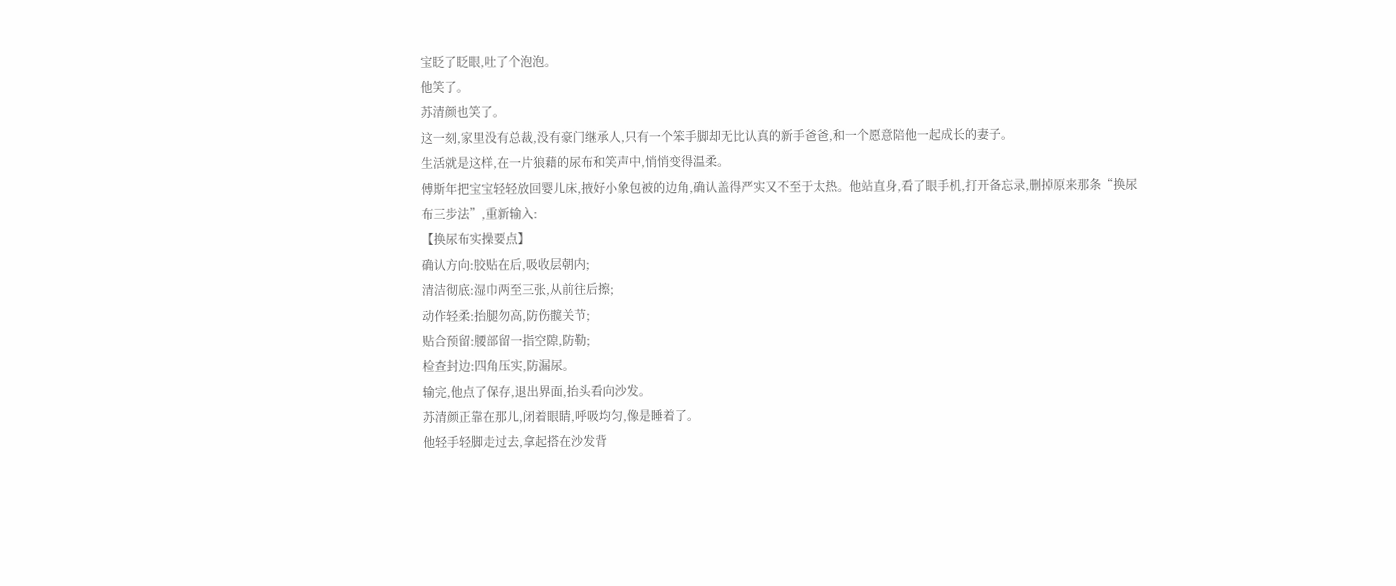宝眨了眨眼,吐了个泡泡。
他笑了。
苏清颜也笑了。
这一刻,家里没有总裁,没有豪门继承人,只有一个笨手脚却无比认真的新手爸爸,和一个愿意陪他一起成长的妻子。
生活就是这样,在一片狼藉的尿布和笑声中,悄悄变得温柔。
傅斯年把宝宝轻轻放回婴儿床,掖好小象包被的边角,确认盖得严实又不至于太热。他站直身,看了眼手机,打开备忘录,删掉原来那条“换尿布三步法”,重新输入:
【换尿布实操要点】
确认方向:胶贴在后,吸收层朝内;
清洁彻底:湿巾两至三张,从前往后擦;
动作轻柔:抬腿勿高,防伤髋关节;
贴合预留:腰部留一指空隙,防勒;
检查封边:四角压实,防漏尿。
输完,他点了保存,退出界面,抬头看向沙发。
苏清颜正靠在那儿,闭着眼睛,呼吸均匀,像是睡着了。
他轻手轻脚走过去,拿起搭在沙发背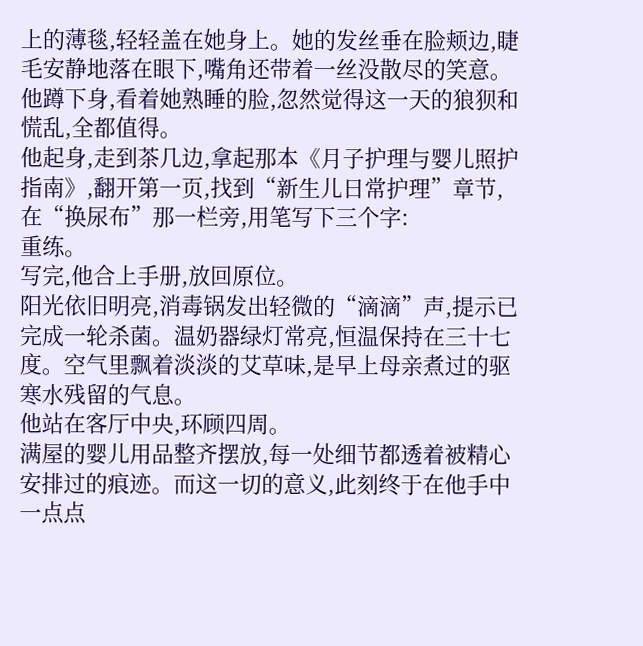上的薄毯,轻轻盖在她身上。她的发丝垂在脸颊边,睫毛安静地落在眼下,嘴角还带着一丝没散尽的笑意。
他蹲下身,看着她熟睡的脸,忽然觉得这一天的狼狈和慌乱,全都值得。
他起身,走到茶几边,拿起那本《月子护理与婴儿照护指南》,翻开第一页,找到“新生儿日常护理”章节,在“换尿布”那一栏旁,用笔写下三个字:
重练。
写完,他合上手册,放回原位。
阳光依旧明亮,消毒锅发出轻微的“滴滴”声,提示已完成一轮杀菌。温奶器绿灯常亮,恒温保持在三十七度。空气里飘着淡淡的艾草味,是早上母亲煮过的驱寒水残留的气息。
他站在客厅中央,环顾四周。
满屋的婴儿用品整齐摆放,每一处细节都透着被精心安排过的痕迹。而这一切的意义,此刻终于在他手中一点点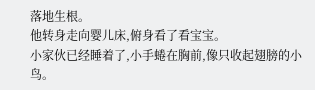落地生根。
他转身走向婴儿床,俯身看了看宝宝。
小家伙已经睡着了,小手蜷在胸前,像只收起翅膀的小鸟。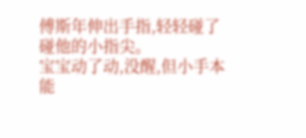傅斯年伸出手指,轻轻碰了碰他的小指尖。
宝宝动了动,没醒,但小手本能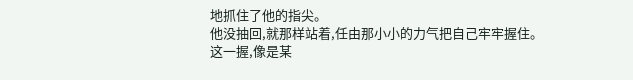地抓住了他的指尖。
他没抽回,就那样站着,任由那小小的力气把自己牢牢握住。
这一握,像是某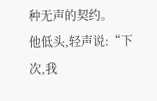种无声的契约。
他低头,轻声说:“下次,我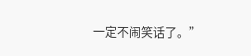一定不闹笑话了。”